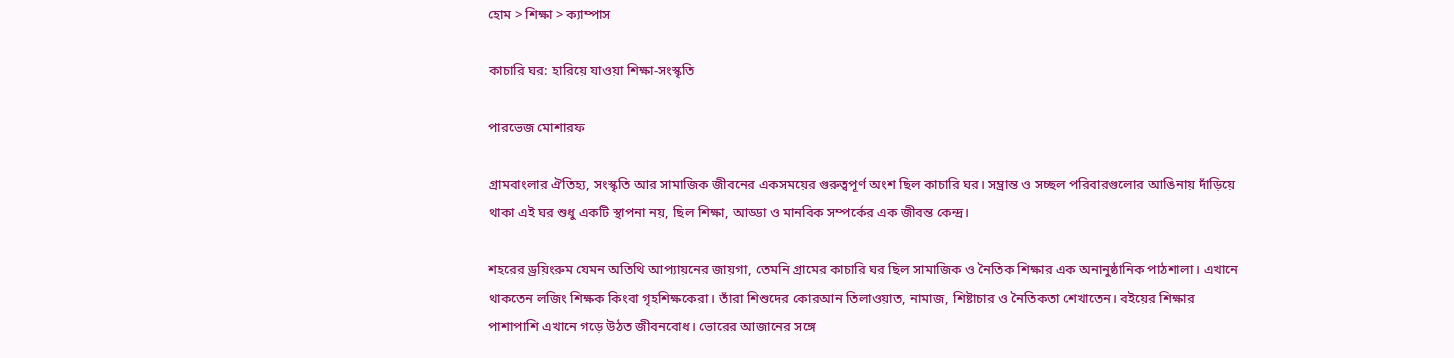হোম > শিক্ষা > ক্যাম্পাস

কাচারি ঘর: হারিয়ে যাওয়া শিক্ষা-সংস্কৃতি

পারভেজ মোশারফ

গ্রামবাংলার ঐতিহ্য, সংস্কৃতি আর সামাজিক জীবনের একসময়ের গুরুত্বপূর্ণ অংশ ছিল কাচারি ঘর। সম্ভ্রান্ত ও সচ্ছল পরিবারগুলোর আঙিনায় দাঁড়িয়ে থাকা এই ঘর শুধু একটি স্থাপনা নয়, ছিল শিক্ষা, আড্ডা ও মানবিক সম্পর্কের এক জীবন্ত কেন্দ্র।

শহরের ড্রয়িংরুম যেমন অতিথি আপ্যায়নের জায়গা, তেমনি গ্রামের কাচারি ঘর ছিল সামাজিক ও নৈতিক শিক্ষার এক অনানুষ্ঠানিক পাঠশালা। এখানে থাকতেন লজিং শিক্ষক কিংবা গৃহশিক্ষকেরা। তাঁরা শিশুদের কোরআন তিলাওয়াত, নামাজ, শিষ্টাচার ও নৈতিকতা শেখাতেন। বইয়ের শিক্ষার পাশাপাশি এখানে গড়ে উঠত জীবনবোধ। ভোরের আজানের সঙ্গে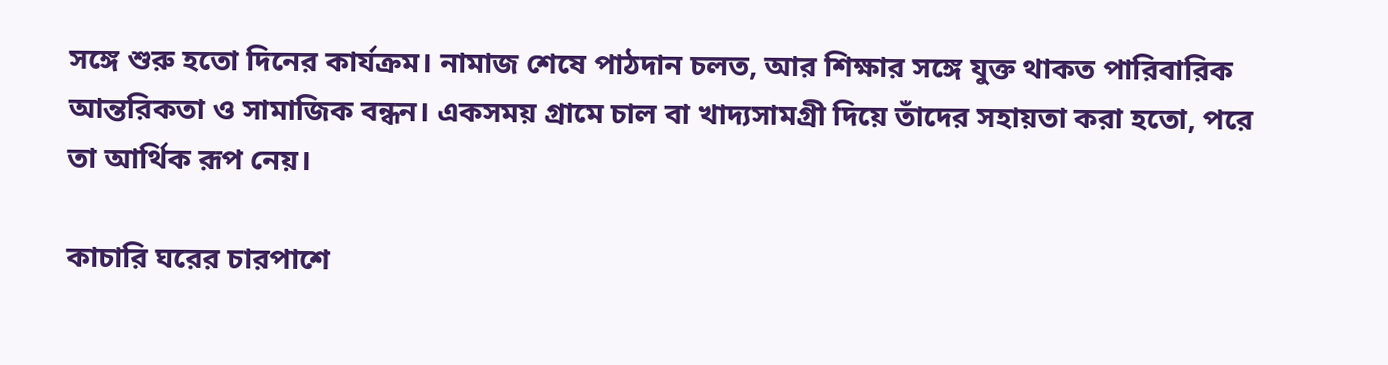সঙ্গে শুরু হতো দিনের কার্যক্রম। নামাজ শেষে পাঠদান চলত, আর শিক্ষার সঙ্গে যুক্ত থাকত পারিবারিক আন্তরিকতা ও সামাজিক বন্ধন। একসময় গ্রামে চাল বা খাদ্যসামগ্রী দিয়ে তাঁদের সহায়তা করা হতো, পরে তা আর্থিক রূপ নেয়।

কাচারি ঘরের চারপাশে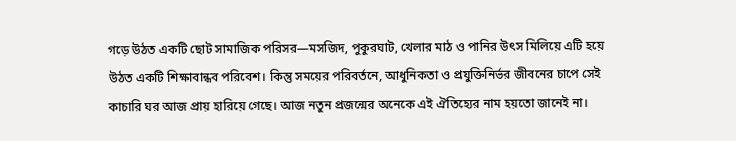গড়ে উঠত একটি ছোট সামাজিক পরিসর—মসজিদ, পুকুরঘাট, খেলার মাঠ ও পানির উৎস মিলিয়ে এটি হয়ে উঠত একটি শিক্ষাবান্ধব পরিবেশ। কিন্তু সময়ের পরিবর্তনে, আধুনিকতা ও প্রযুক্তিনির্ভর জীবনের চাপে সেই কাচারি ঘর আজ প্রায় হারিয়ে গেছে। আজ নতুন প্রজন্মের অনেকে এই ঐতিহ্যের নাম হয়তো জানেই না।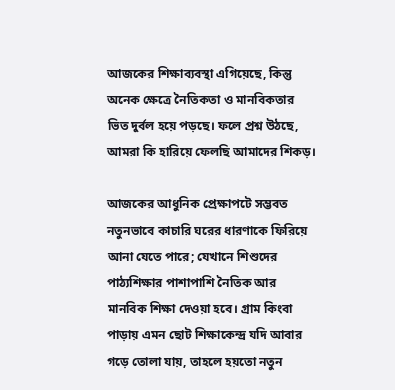আজকের শিক্ষাব্যবস্থা এগিয়েছে, কিন্তু অনেক ক্ষেত্রে নৈতিকতা ও মানবিকতার ভিত দুর্বল হয়ে পড়ছে। ফলে প্রশ্ন উঠছে, আমরা কি হারিয়ে ফেলছি আমাদের শিকড়।

আজকের আধুনিক প্রেক্ষাপটে সম্ভবত নতুনভাবে কাচারি ঘরের ধারণাকে ফিরিয়ে আনা যেতে পারে; যেখানে শিশুদের পাঠ্যশিক্ষার পাশাপাশি নৈতিক আর মানবিক শিক্ষা দেওয়া হবে। গ্রাম কিংবা পাড়ায় এমন ছোট শিক্ষাকেন্দ্র যদি আবার গড়ে তোলা যায়, তাহলে হয়তো নতুন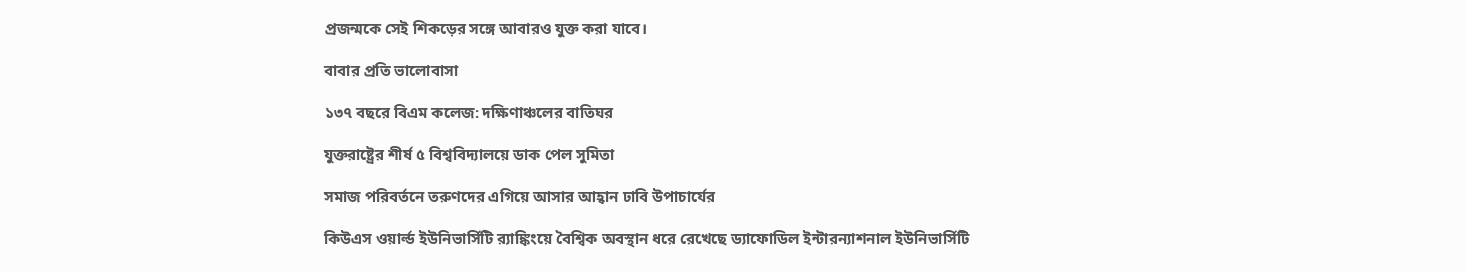প্রজন্মকে সেই শিকড়ের সঙ্গে আবারও যুক্ত করা যাবে।

বাবার প্রতি ভালোবাসা

১৩৭ বছরে বিএম কলেজ: দক্ষিণাঞ্চলের বাতিঘর

যুক্তরাষ্ট্রের শীর্ষ ৫ বিশ্ববিদ্যালয়ে ডাক পেল সুমিতা

সমাজ পরিবর্তনে তরুণদের এগিয়ে আসার আহ্বান ঢাবি উপাচার্যের

কিউএস ওয়ার্ল্ড ইউনিভার্সিটি র‍্যাঙ্কিংয়ে বৈশ্বিক অবস্থান ধরে রেখেছে ড্যাফোডিল ইন্টারন্যাশনাল ইউনিভার্সিটি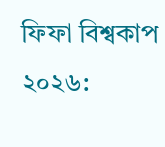ফিফা বিশ্বকাপ ২০২৬: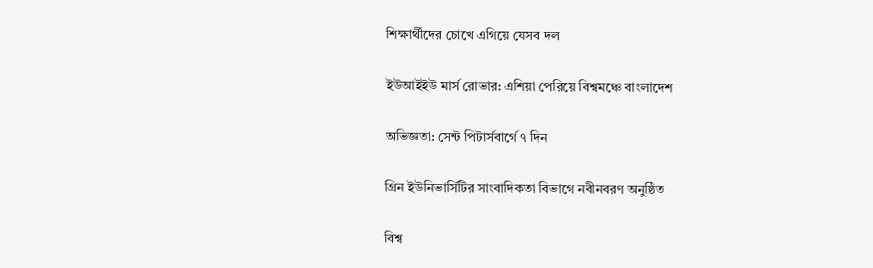শিক্ষার্থীদের চোখে এগিয়ে যেসব দল

ইউআইইউ মার্স রোভার: এশিয়া পেরিয়ে বিশ্বমঞ্চে বাংলাদেশ

অভিজ্ঞতা: সেন্ট পিটার্সবার্গে ৭ দিন

গ্রিন ইউনিভার্সিটির সাংবাদিকতা বিভাগে নবীনবরণ অনুষ্ঠিত

বিশ্ব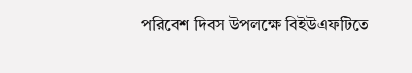পরিবেশ দিবস উপলক্ষে বিইউএফটিতে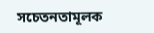সচেতনতামূলক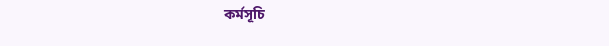কর্মসূচি